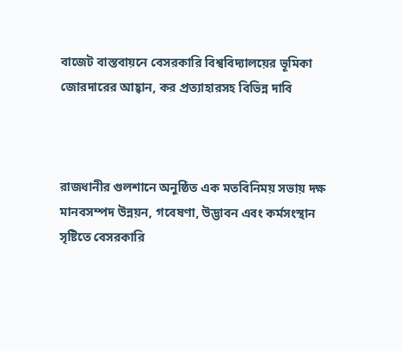বাজেট বাস্তবায়নে বেসরকারি বিশ্ববিদ্যালয়ের ভূমিকা জোরদারের আহ্বান, কর প্রত্যাহারসহ বিভিন্ন দাবি



রাজধানীর গুলশানে অনুষ্ঠিত এক মতবিনিময় সভায় দক্ষ মানবসম্পদ উন্নয়ন, গবেষণা, উদ্ভাবন এবং কর্মসংস্থান সৃষ্টিতে বেসরকারি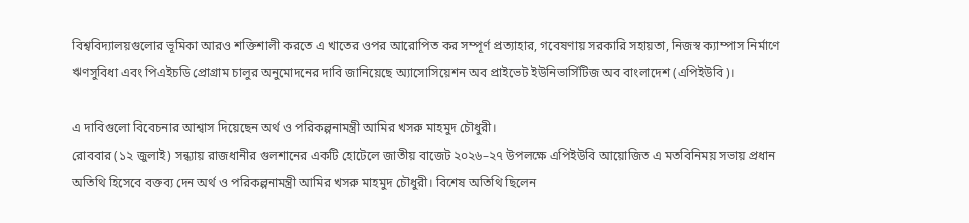বিশ্ববিদ্যালয়গুলোর ভূমিকা আরও শক্তিশালী করতে এ খাতের ওপর আরোপিত কর সম্পূর্ণ প্রত্যাহার, গবেষণায় সরকারি সহায়তা, নিজস্ব ক্যাম্পাস নির্মাণে ঋণসুবিধা এবং পিএইচডি প্রোগ্রাম চালুর অনুমোদনের দাবি জানিয়েছে অ্যাসোসিয়েশন অব প্রাইভেট ইউনিভার্সিটিজ অব বাংলাদেশ (এপিইউবি)।

এ দাবিগুলো বিবেচনার আশ্বাস দিয়েছেন অর্থ ও পরিকল্পনামন্ত্রী আমির খসরু মাহমুদ চৌধুরী।
রোববার (১২ জুলাই) সন্ধ্যায় রাজধানীর গুলশানের একটি হোটেলে জাতীয় বাজেট ২০২৬–২৭ উপলক্ষে এপিইউবি আয়োজিত এ মতবিনিময় সভায় প্রধান অতিথি হিসেবে বক্তব্য দেন অর্থ ও পরিকল্পনামন্ত্রী আমির খসরু মাহমুদ চৌধুরী। বিশেষ অতিথি ছিলেন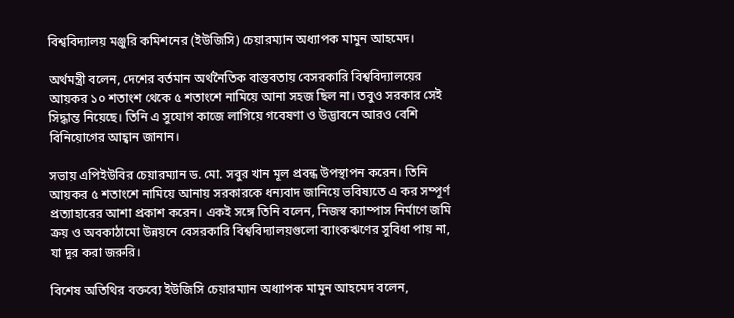বিশ্ববিদ্যালয় মঞ্জুরি কমিশনের (ইউজিসি) চেয়ারম্যান অধ্যাপক মামুন আহমেদ।

অর্থমন্ত্রী বলেন, দেশের বর্তমান অর্থনৈতিক বাস্তবতায় বেসরকারি বিশ্ববিদ্যালয়ের আয়কর ১০ শতাংশ থেকে ৫ শতাংশে নামিয়ে আনা সহজ ছিল না। তবুও সরকার সেই সিদ্ধান্ত নিয়েছে। তিনি এ সুযোগ কাজে লাগিয়ে গবেষণা ও উদ্ভাবনে আরও বেশি বিনিয়োগের আহ্বান জানান।

সভায় এপিইউবির চেয়ারম্যান ড. মো. সবুর খান মূল প্রবন্ধ উপস্থাপন করেন। তিনি আয়কর ৫ শতাংশে নামিয়ে আনায় সরকারকে ধন্যবাদ জানিয়ে ভবিষ্যতে এ কর সম্পূর্ণ প্রত্যাহারের আশা প্রকাশ করেন। একই সঙ্গে তিনি বলেন, নিজস্ব ক্যাম্পাস নির্মাণে জমি ক্রয় ও অবকাঠামো উন্নয়নে বেসরকারি বিশ্ববিদ্যালয়গুলো ব্যাংকঋণের সুবিধা পায় না, যা দূর করা জরুরি।

বিশেষ অতিথির বক্তব্যে ইউজিসি চেয়ারম্যান অধ্যাপক মামুন আহমেদ বলেন,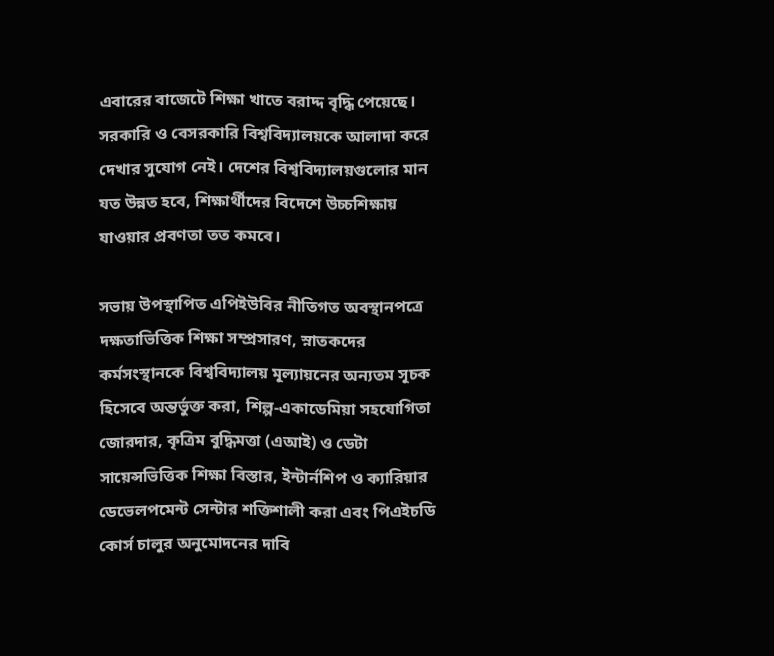এবারের বাজেটে শিক্ষা খাতে বরাদ্দ বৃদ্ধি পেয়েছে। সরকারি ও বেসরকারি বিশ্ববিদ্যালয়কে আলাদা করে দেখার সুযোগ নেই। দেশের বিশ্ববিদ্যালয়গুলোর মান যত উন্নত হবে, শিক্ষার্থীদের বিদেশে উচ্চশিক্ষায় যাওয়ার প্রবণতা তত কমবে।

সভায় উপস্থাপিত এপিইউবির নীতিগত অবস্থানপত্রে দক্ষতাভিত্তিক শিক্ষা সম্প্রসারণ, স্নাতকদের কর্মসংস্থানকে বিশ্ববিদ্যালয় মূল্যায়নের অন্যতম সূচক হিসেবে অন্তর্ভুক্ত করা, শিল্প-একাডেমিয়া সহযোগিতা জোরদার, কৃত্রিম বুদ্ধিমত্তা (এআই) ও ডেটা সায়েন্সভিত্তিক শিক্ষা বিস্তার, ইন্টার্নশিপ ও ক্যারিয়ার ডেভেলপমেন্ট সেন্টার শক্তিশালী করা এবং পিএইচডি কোর্স চালুর অনুমোদনের দাবি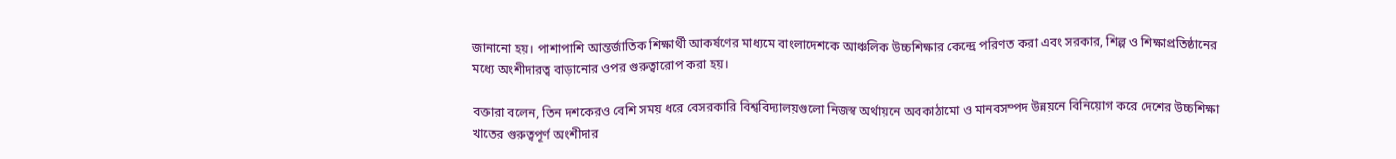জানানো হয়। পাশাপাশি আন্তর্জাতিক শিক্ষার্থী আকর্ষণের মাধ্যমে বাংলাদেশকে আঞ্চলিক উচ্চশিক্ষার কেন্দ্রে পরিণত করা এবং সরকার, শিল্প ও শিক্ষাপ্রতিষ্ঠানের মধ্যে অংশীদারত্ব বাড়ানোর ওপর গুরুত্বারোপ করা হয়।

বক্তারা বলেন, তিন দশকেরও বেশি সময় ধরে বেসরকারি বিশ্ববিদ্যালয়গুলো নিজস্ব অর্থায়নে অবকাঠামো ও মানবসম্পদ উন্নয়নে বিনিয়োগ করে দেশের উচ্চশিক্ষা খাতের গুরুত্বপূর্ণ অংশীদার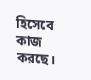হিসেবে কাজ করছে।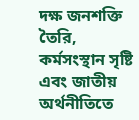দক্ষ জনশক্তি তৈরি, কর্মসংস্থান সৃষ্টি এবং জাতীয় অর্থনীতিতে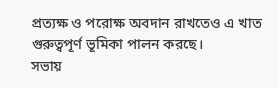প্রত্যক্ষ ও পরোক্ষ অবদান রাখতেও এ খাত গুরুত্বপূর্ণ ভূমিকা পালন করছে।
সভায়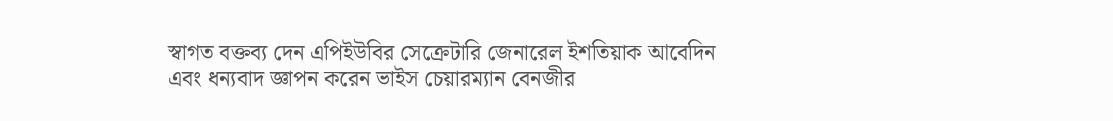স্বাগত বক্তব্য দেন এপিইউবির সেক্রেটারি জেনারেল ইশতিয়াক আবেদিন এবং ধন্যবাদ জ্ঞাপন করেন ভাইস চেয়ারম্যান বেনজীর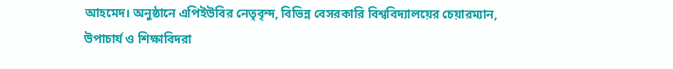আহমেদ। অনুষ্ঠানে এপিইউবির নেতৃবৃন্দ, বিভিন্ন বেসরকারি বিশ্ববিদ্যালয়ের চেয়ারম্যান, উপাচার্য ও শিক্ষাবিদরা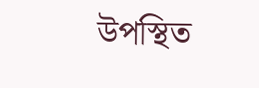উপস্থিত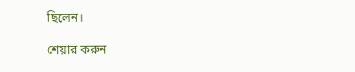ছিলেন।

শেয়ার করুন